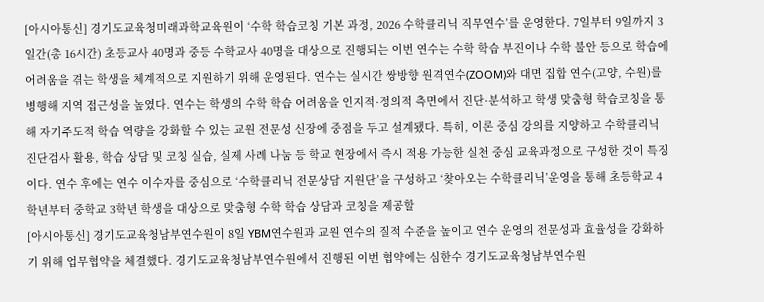[아시아통신] 경기도교육청미래과학교육원이 ‘수학 학습코칭 기본 과정, 2026 수학클리닉 직무연수’를 운영한다. 7일부터 9일까지 3일간(총 16시간) 초등교사 40명과 중등 수학교사 40명을 대상으로 진행되는 이번 연수는 수학 학습 부진이나 수학 불안 등으로 학습에 어려움을 겪는 학생을 체계적으로 지원하기 위해 운영된다. 연수는 실시간 쌍방향 원격연수(ZOOM)와 대면 집합 연수(고양, 수원)를 병행해 지역 접근성을 높였다. 연수는 학생의 수학 학습 어려움을 인지적·정의적 측면에서 진단·분석하고 학생 맞춤형 학습코칭을 통해 자기주도적 학습 역량을 강화할 수 있는 교원 전문성 신장에 중점을 두고 설계됐다. 특히, 이론 중심 강의를 지양하고 수학클리닉 진단검사 활용, 학습 상담 및 코칭 실습, 실제 사례 나눔 등 학교 현장에서 즉시 적용 가능한 실천 중심 교육과정으로 구성한 것이 특징이다. 연수 후에는 연수 이수자를 중심으로 ‘수학클리닉 전문상담 지원단’을 구성하고 ‘찾아오는 수학클리닉’운영을 통해 초등학교 4학년부터 중학교 3학년 학생을 대상으로 맞춤형 수학 학습 상담과 코칭을 제공할
[아시아통신] 경기도교육청남부연수원이 8일 YBM연수원과 교원 연수의 질적 수준을 높이고 연수 운영의 전문성과 효율성을 강화하기 위해 업무협약을 체결했다. 경기도교육청남부연수원에서 진행된 이번 협약에는 심한수 경기도교육청남부연수원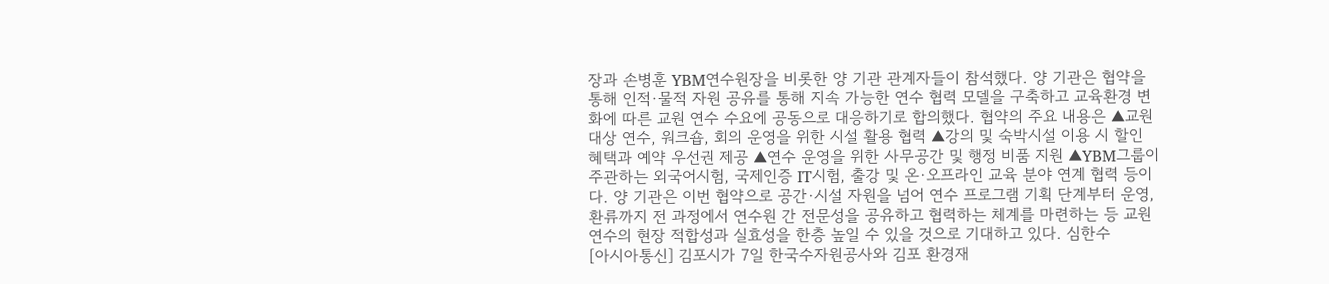장과 손병훈 YBM연수원장을 비롯한 양 기관 관계자들이 참석했다. 양 기관은 협약을 통해 인적·물적 자원 공유를 통해 지속 가능한 연수 협력 모델을 구축하고 교육환경 변화에 따른 교원 연수 수요에 공동으로 대응하기로 합의했다. 협약의 주요 내용은 ▲교원 대상 연수, 워크숍, 회의 운영을 위한 시설 활용 협력 ▲강의 및 숙박시설 이용 시 할인 혜택과 예약 우선권 제공 ▲연수 운영을 위한 사무공간 및 행정 비품 지원 ▲YBM그룹이 주관하는 외국어시험, 국제인증 IT시험, 출강 및 온·오프라인 교육 분야 연계 협력 등이다. 양 기관은 이번 협약으로 공간·시설 자원을 넘어 연수 프로그램 기획 단계부터 운영, 환류까지 전 과정에서 연수원 간 전문성을 공유하고 협력하는 체계를 마련하는 등 교원 연수의 현장 적합성과 실효성을 한층 높일 수 있을 것으로 기대하고 있다. 심한수
[아시아통신] 김포시가 7일 한국수자원공사와 김포 환경재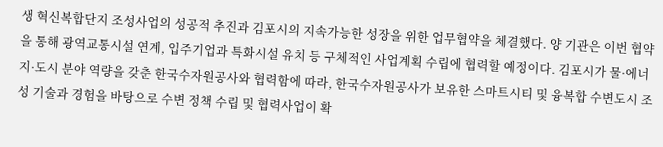생 혁신복합단지 조성사업의 성공적 추진과 김포시의 지속가능한 성장을 위한 업무협약을 체결했다. 양 기관은 이번 협약을 통해 광역교통시설 연계, 입주기업과 특화시설 유치 등 구체적인 사업계획 수립에 협력할 예정이다. 김포시가 물·에너지·도시 분야 역량을 갖춘 한국수자원공사와 협력함에 따라, 한국수자원공사가 보유한 스마트시티 및 융복합 수변도시 조성 기술과 경험을 바탕으로 수변 정책 수립 및 협력사업이 확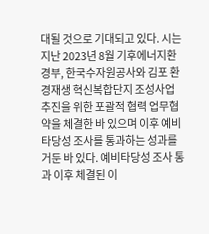대될 것으로 기대되고 있다. 시는 지난 2023년 8월 기후에너지환경부, 한국수자원공사와 김포 환경재생 혁신복합단지 조성사업 추진을 위한 포괄적 협력 업무협약을 체결한 바 있으며 이후 예비타당성 조사를 통과하는 성과를 거둔 바 있다. 예비타당성 조사 통과 이후 체결된 이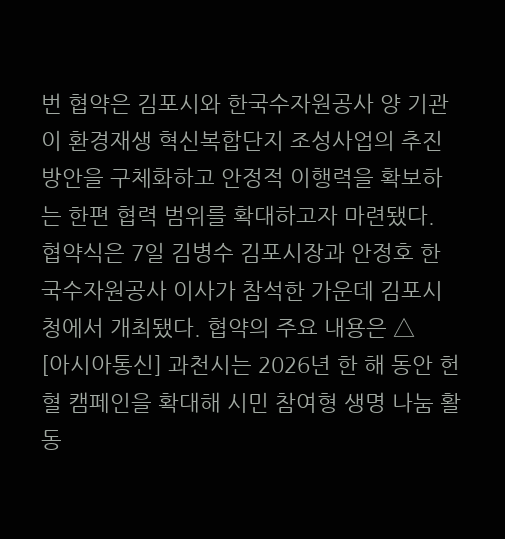번 협약은 김포시와 한국수자원공사 양 기관이 환경재생 혁신복합단지 조성사업의 추진방안을 구체화하고 안정적 이행력을 확보하는 한편 협력 범위를 확대하고자 마련됐다. 협약식은 7일 김병수 김포시장과 안정호 한국수자원공사 이사가 참석한 가운데 김포시청에서 개최됐다. 협약의 주요 내용은 △
[아시아통신] 과천시는 2026년 한 해 동안 헌혈 캠페인을 확대해 시민 참여형 생명 나눔 활동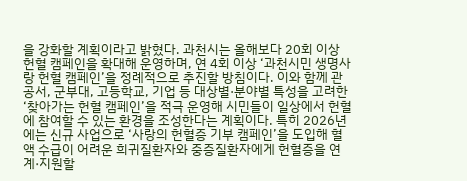을 강화할 계획이라고 밝혔다. 과천시는 올해보다 20회 이상 헌혈 캠페인을 확대해 운영하며, 연 4회 이상 ‘과천시민 생명사랑 헌혈 캠페인’을 정례적으로 추진할 방침이다. 이와 함께 관공서, 군부대, 고등학교, 기업 등 대상별·분야별 특성을 고려한 ‘찾아가는 헌혈 캠페인’을 적극 운영해 시민들이 일상에서 헌혈에 참여할 수 있는 환경을 조성한다는 계획이다. 특히 2026년에는 신규 사업으로 ‘사랑의 헌혈증 기부 캠페인’을 도입해 혈액 수급이 어려운 희귀질환자와 중증질환자에게 헌혈증을 연계·지원할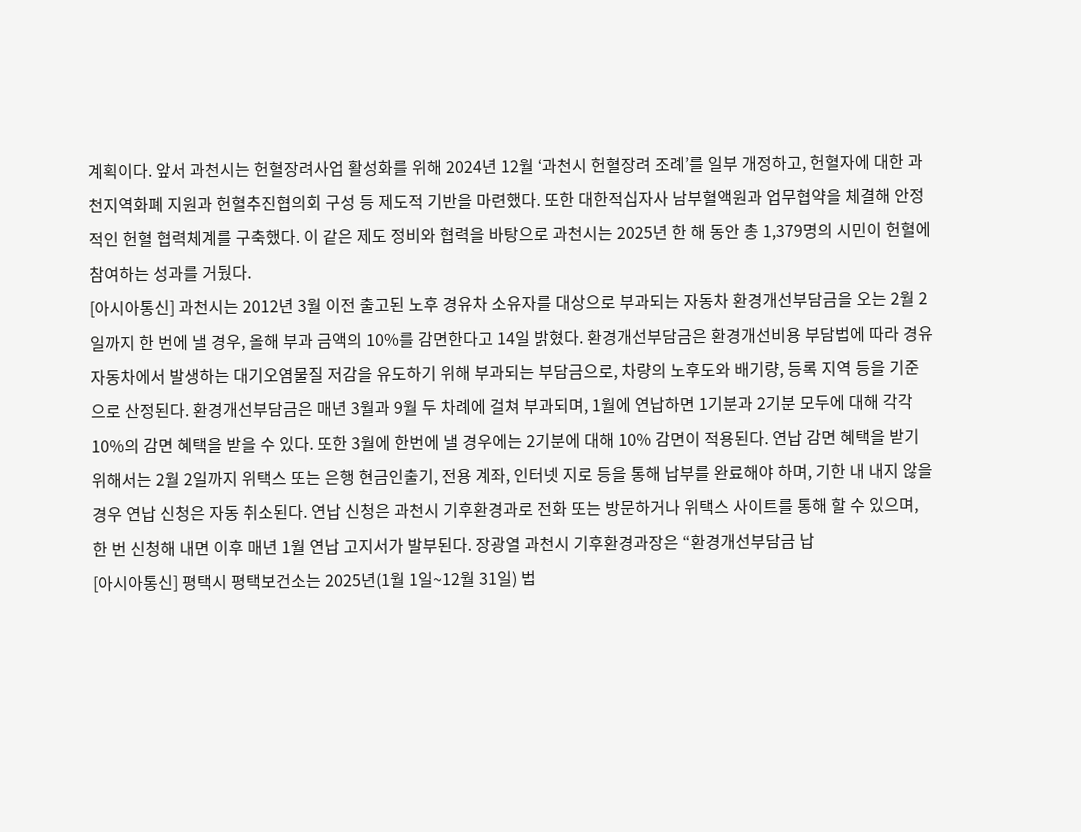계획이다. 앞서 과천시는 헌혈장려사업 활성화를 위해 2024년 12월 ‘과천시 헌혈장려 조례’를 일부 개정하고, 헌혈자에 대한 과천지역화폐 지원과 헌혈추진협의회 구성 등 제도적 기반을 마련했다. 또한 대한적십자사 남부혈액원과 업무협약을 체결해 안정적인 헌혈 협력체계를 구축했다. 이 같은 제도 정비와 협력을 바탕으로 과천시는 2025년 한 해 동안 총 1,379명의 시민이 헌혈에 참여하는 성과를 거뒀다.
[아시아통신] 과천시는 2012년 3월 이전 출고된 노후 경유차 소유자를 대상으로 부과되는 자동차 환경개선부담금을 오는 2월 2일까지 한 번에 낼 경우, 올해 부과 금액의 10%를 감면한다고 14일 밝혔다. 환경개선부담금은 환경개선비용 부담법에 따라 경유 자동차에서 발생하는 대기오염물질 저감을 유도하기 위해 부과되는 부담금으로, 차량의 노후도와 배기량, 등록 지역 등을 기준으로 산정된다. 환경개선부담금은 매년 3월과 9월 두 차례에 걸쳐 부과되며, 1월에 연납하면 1기분과 2기분 모두에 대해 각각 10%의 감면 혜택을 받을 수 있다. 또한 3월에 한번에 낼 경우에는 2기분에 대해 10% 감면이 적용된다. 연납 감면 혜택을 받기 위해서는 2월 2일까지 위택스 또는 은행 현금인출기, 전용 계좌, 인터넷 지로 등을 통해 납부를 완료해야 하며, 기한 내 내지 않을 경우 연납 신청은 자동 취소된다. 연납 신청은 과천시 기후환경과로 전화 또는 방문하거나 위택스 사이트를 통해 할 수 있으며, 한 번 신청해 내면 이후 매년 1월 연납 고지서가 발부된다. 장광열 과천시 기후환경과장은 “환경개선부담금 납
[아시아통신] 평택시 평택보건소는 2025년(1월 1일~12월 31일) 법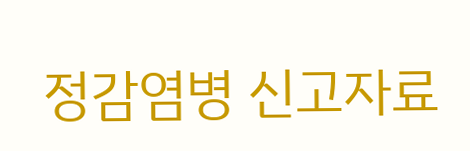정감염병 신고자료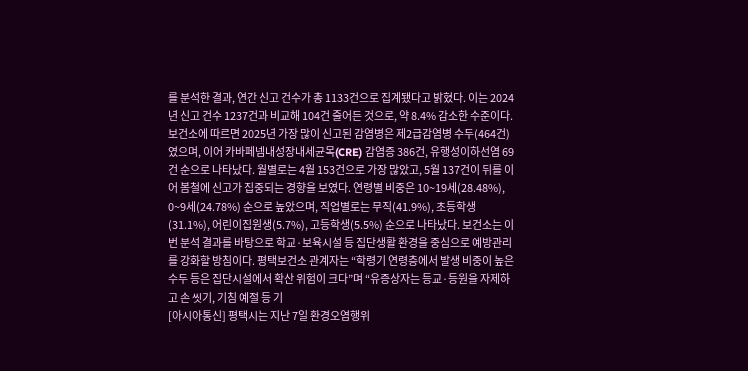를 분석한 결과, 연간 신고 건수가 총 1133건으로 집계됐다고 밝혔다. 이는 2024년 신고 건수 1237건과 비교해 104건 줄어든 것으로, 약 8.4% 감소한 수준이다. 보건소에 따르면 2025년 가장 많이 신고된 감염병은 제2급감염병 수두(464건)였으며, 이어 카바페넴내성장내세균목(CRE) 감염증 386건, 유행성이하선염 69건 순으로 나타났다. 월별로는 4월 153건으로 가장 많았고, 5월 137건이 뒤를 이어 봄철에 신고가 집중되는 경향을 보였다. 연령별 비중은 10~19세(28.48%), 0~9세(24.78%) 순으로 높았으며, 직업별로는 무직(41.9%), 초등학생(31.1%), 어린이집원생(5.7%), 고등학생(5.5%) 순으로 나타났다. 보건소는 이번 분석 결과를 바탕으로 학교·보육시설 등 집단생활 환경을 중심으로 예방관리를 강화할 방침이다. 평택보건소 관계자는 “학령기 연령층에서 발생 비중이 높은 수두 등은 집단시설에서 확산 위험이 크다”며 “유증상자는 등교·등원을 자제하고 손 씻기, 기침 예절 등 기
[아시아통신] 평택시는 지난 7일 환경오염행위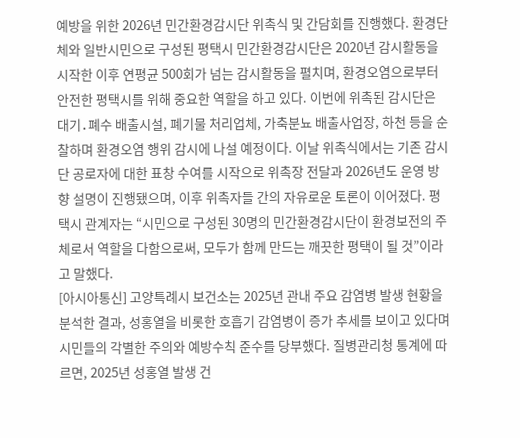예방을 위한 2026년 민간환경감시단 위촉식 및 간담회를 진행했다. 환경단체와 일반시민으로 구성된 평택시 민간환경감시단은 2020년 감시활동을 시작한 이후 연평균 500회가 넘는 감시활동을 펼치며, 환경오염으로부터 안전한 평택시를 위해 중요한 역할을 하고 있다. 이번에 위촉된 감시단은 대기․폐수 배출시설, 폐기물 처리업체, 가축분뇨 배출사업장, 하천 등을 순찰하며 환경오염 행위 감시에 나설 예정이다. 이날 위촉식에서는 기존 감시단 공로자에 대한 표창 수여를 시작으로 위촉장 전달과 2026년도 운영 방향 설명이 진행됐으며, 이후 위촉자들 간의 자유로운 토론이 이어졌다. 평택시 관계자는 “시민으로 구성된 30명의 민간환경감시단이 환경보전의 주체로서 역할을 다함으로써, 모두가 함께 만드는 깨끗한 평택이 될 것”이라고 말했다.
[아시아통신] 고양특례시 보건소는 2025년 관내 주요 감염병 발생 현황을 분석한 결과, 성홍열을 비롯한 호흡기 감염병이 증가 추세를 보이고 있다며 시민들의 각별한 주의와 예방수칙 준수를 당부했다. 질병관리청 통계에 따르면, 2025년 성홍열 발생 건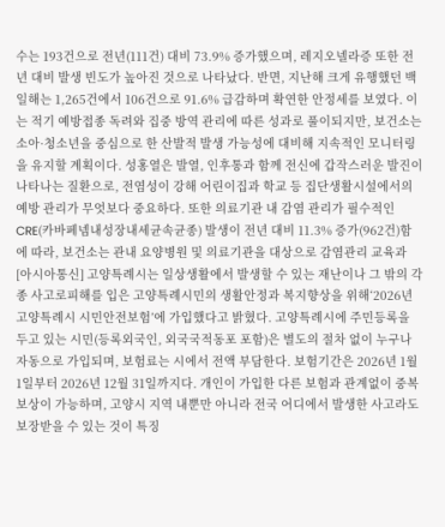수는 193건으로 전년(111건) 대비 73.9% 증가했으며, 레지오넬라증 또한 전년 대비 발생 빈도가 높아진 것으로 나타났다. 반면, 지난해 크게 유행했던 백일해는 1,265건에서 106건으로 91.6% 급감하며 확연한 안정세를 보였다. 이는 적기 예방접종 독려와 집중 방역 관리에 따른 성과로 풀이되지만, 보건소는 소아·청소년을 중심으로 한 산발적 발생 가능성에 대비해 지속적인 모니터링을 유지할 계획이다. 성홍열은 발열, 인후통과 함께 전신에 갑작스러운 발진이 나타나는 질환으로, 전염성이 강해 어린이집과 학교 등 집단생활시설에서의 예방 관리가 무엇보다 중요하다. 또한 의료기관 내 감염 관리가 필수적인 CRE(카바페넴내성장내세균속균종) 발생이 전년 대비 11.3% 증가(962건)함에 따라, 보건소는 관내 요양병원 및 의료기관을 대상으로 감염관리 교육과
[아시아통신] 고양특례시는 일상생활에서 발생할 수 있는 재난이나 그 밖의 각종 사고로피해를 입은 고양특례시민의 생활안정과 복지향상을 위해‘2026년 고양특례시 시민안전보험’에 가입했다고 밝혔다. 고양특례시에 주민등록을 두고 있는 시민(등록외국인, 외국국적동포 포함)은 별도의 절차 없이 누구나 자동으로 가입되며, 보험료는 시에서 전액 부담한다. 보험기간은 2026년 1월 1일부터 2026년 12월 31일까지다. 개인이 가입한 다른 보험과 관계없이 중복 보상이 가능하며, 고양시 지역 내뿐만 아니라 전국 어디에서 발생한 사고라도 보장받을 수 있는 것이 특징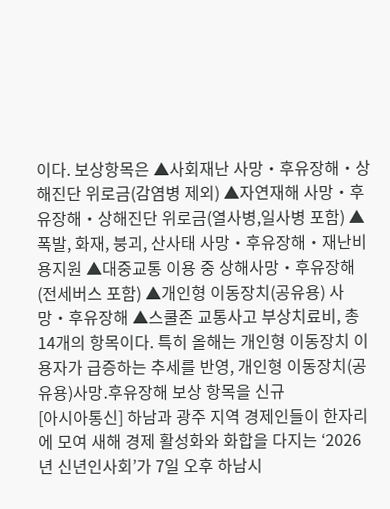이다. 보상항목은 ▲사회재난 사망‧후유장해‧상해진단 위로금(감염병 제외) ▲자연재해 사망‧후유장해‧상해진단 위로금(열사병,일사병 포함) ▲폭발, 화재, 붕괴, 산사태 사망‧후유장해‧재난비용지원 ▲대중교통 이용 중 상해사망‧후유장해(전세버스 포함) ▲개인형 이동장치(공유용) 사망‧후유장해 ▲스쿨존 교통사고 부상치료비, 총 14개의 항목이다. 특히 올해는 개인형 이동장치 이용자가 급증하는 추세를 반영, 개인형 이동장치(공유용)사망․후유장해 보상 항목을 신규
[아시아통신] 하남과 광주 지역 경제인들이 한자리에 모여 새해 경제 활성화와 화합을 다지는 ‘2026년 신년인사회’가 7일 오후 하남시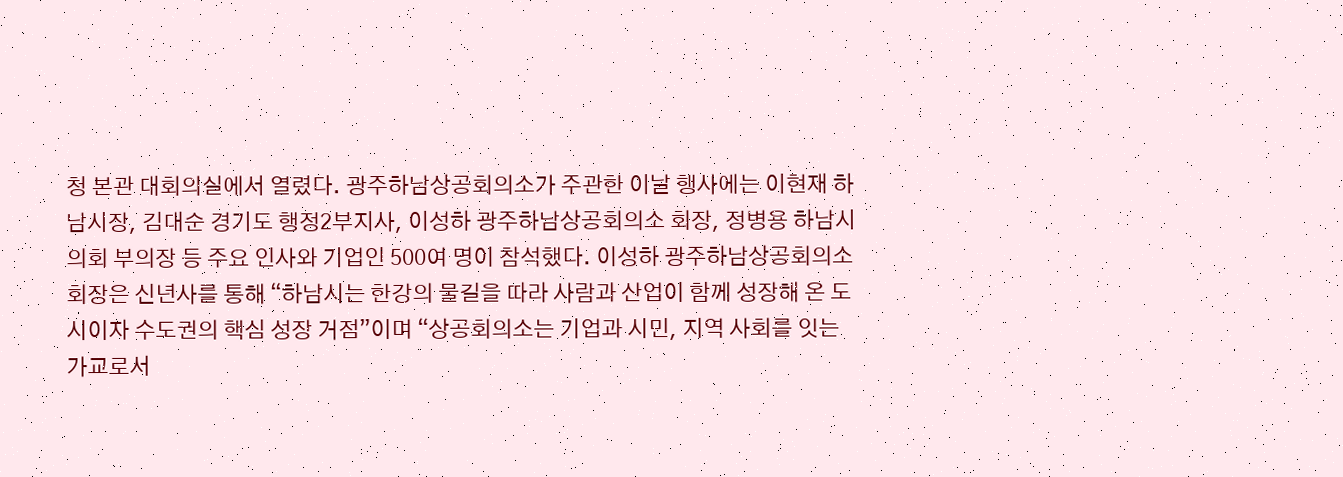청 본관 대회의실에서 열렸다. 광주하남상공회의소가 주관한 이날 행사에는 이현재 하남시장, 김대순 경기도 행정2부지사, 이성하 광주하남상공회의소 회장, 정병용 하남시의회 부의장 등 주요 인사와 기업인 500여 명이 참석했다. 이성하 광주하남상공회의소 회장은 신년사를 통해 “하남시는 한강의 물길을 따라 사람과 산업이 함께 성장해 온 도시이자 수도권의 핵심 성장 거점”이며 “상공회의소는 기업과 시민, 지역 사회를 잇는 가교로서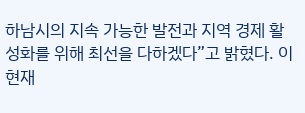하남시의 지속 가능한 발전과 지역 경제 활성화를 위해 최선을 다하겠다”고 밝혔다. 이현재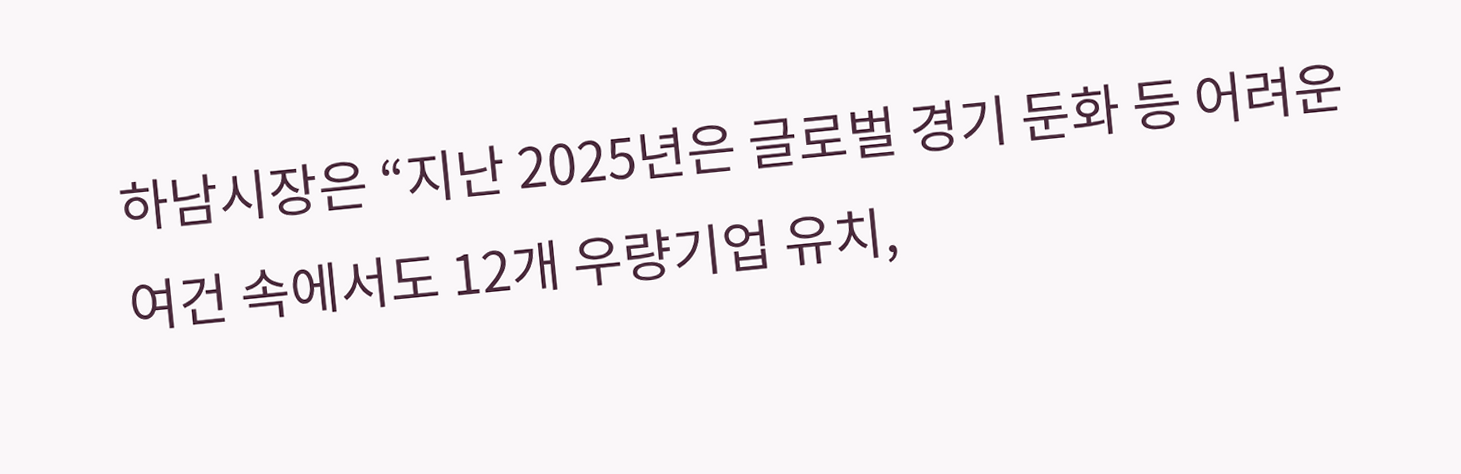하남시장은 “지난 2025년은 글로벌 경기 둔화 등 어려운 여건 속에서도 12개 우량기업 유치,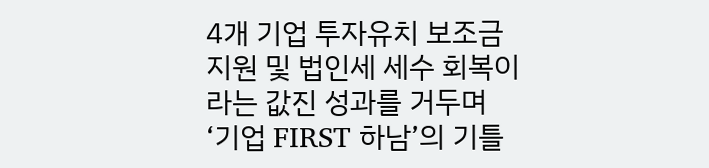4개 기업 투자유치 보조금 지원 및 법인세 세수 회복이라는 값진 성과를 거두며 ‘기업 FIRST 하남’의 기틀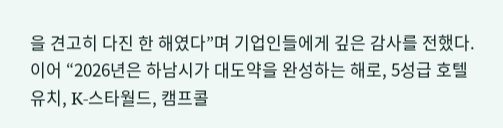을 견고히 다진 한 해였다”며 기업인들에게 깊은 감사를 전했다. 이어 “2026년은 하남시가 대도약을 완성하는 해로, 5성급 호텔 유치, K-스타월드, 캠프콜